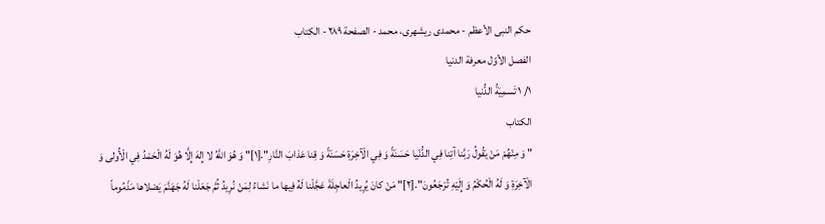حكم النبى الأعظم - محمدی ریشهری، محمد - الصفحة ٢٨٩ - الكتاب
الفصل الأوّل معرفة الدنيا
١/ ١ تَسمِيَةُ الدُّنيا
الكتاب
" وَ مِنْهُمْ مَنْ يَقُولُ رَبَّنا آتِنا فِي الدُّنْيا حَسَنَةً وَ فِي الْآخِرَةِ حَسَنَةً وَ قِنا عَذابَ النَّارِ".[١]" وَ هُوَ اللَّهُ لا إِلهَ إِلَّا هُوَ لَهُ الْحَمْدُ فِي الْأُولى وَ الْآخِرَةِ وَ لَهُ الْحُكْمُ وَ إِلَيْهِ تُرْجَعُونَ".[٢]" مَنْ كانَ يُرِيدُ الْعاجِلَةَ عَجَّلْنا لَهُ فِيها ما نَشاءُ لِمَنْ نُرِيدُ ثُمَّ جَعَلْنا لَهُ جَهَنَّمَ يَصْلاها مَذْمُوماً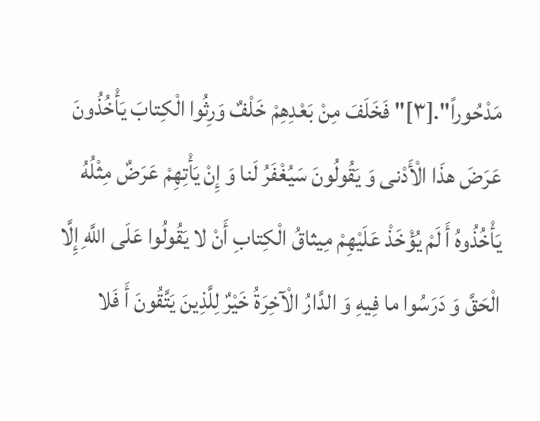مَدْحُوراً".[٣]" فَخَلَفَ مِنْ بَعْدِهِمْ خَلْفٌ وَرِثُوا الْكِتابَ يَأْخُذُونَ عَرَضَ هذَا الْأَدْنى وَ يَقُولُونَ سَيُغْفَرُ لَنا وَ إِنْ يَأْتِهِمْ عَرَضٌ مِثْلُهُ يَأْخُذُوهُ أَ لَمْ يُؤْخَذْ عَلَيْهِمْ مِيثاقُ الْكِتابِ أَنْ لا يَقُولُوا عَلَى اللَّهِ إِلَّا الْحَقَّ وَ دَرَسُوا ما فِيهِ وَ الدَّارُ الْآخِرَةُ خَيْرٌ لِلَّذِينَ يَتَّقُونَ أَ فَلا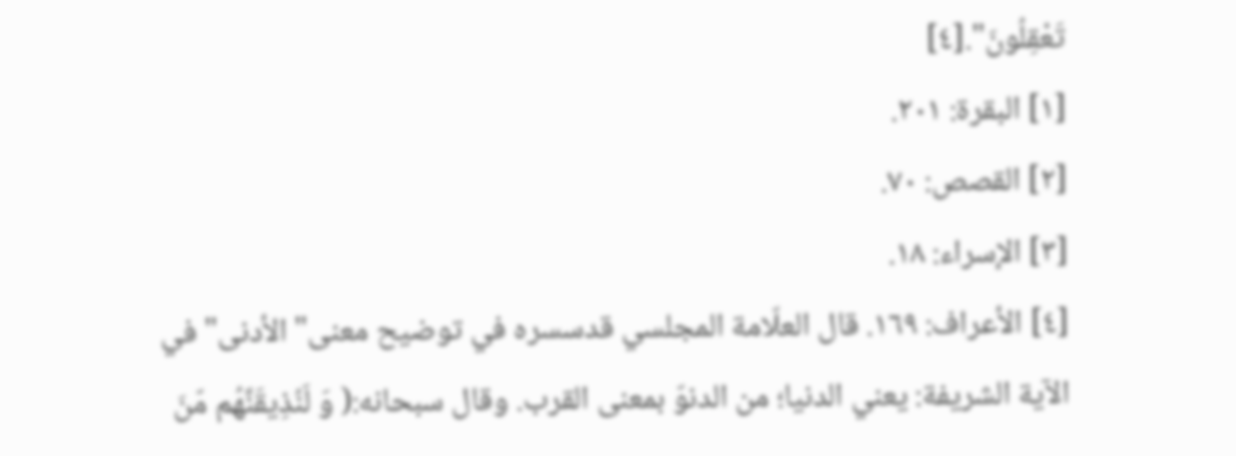تَعْقِلُونَ".[٤]
[١] البقرة: ٢٠١.
[٢] القصص: ٧٠.
[٣] الإسراء: ١٨.
[٤] الأعراف: ١٦٩. قال العلّامة المجلسي قدسسره في توضيح معنى" الأدنى" في الآية الشريفة: يعني الدنيا؛ من الدنوّ بمعنى القرب. وقال سبحانه:( وَ لَنُذِيقَنَّهُم مّنَ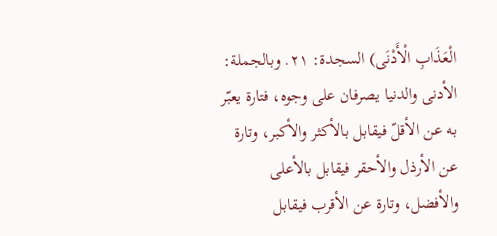الْعَذَابِ الْأَدْنَى) السجدة: ٢١. وبالجملة: الأدنى والدنيا يصرفان على وجوه، فتارة يعبّر به عن الأقلّ فيقابل بالأكثر والأكبر، وتارة عن الأرذل والأحقر فيقابل بالأعلى والأفضل، وتارة عن الأقرب فيقابل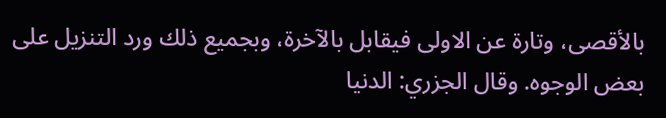بالأقصى، وتارة عن الاولى فيقابل بالآخرة، وبجميع ذلك ورد التنزيل على بعض الوجوه. وقال الجزري: الدنيا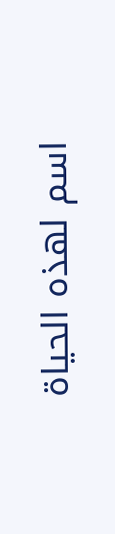اسم لهذه الحياة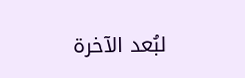لبُعد الآخرة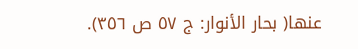عنها( بحار الأنوار: ج ٥٧ ص ٣٥٦).